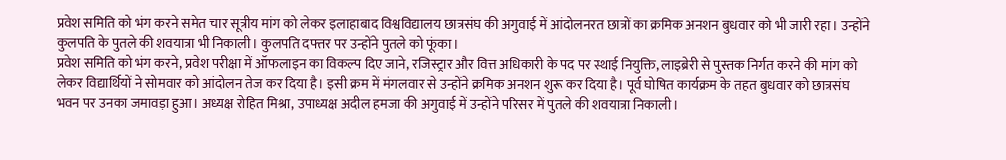प्रवेश समिति को भंग करने समेत चार सूत्रीय मांग को लेकर इलाहाबाद विश्वविद्यालय छात्रसंघ की अगुवाई में आंदोलनरत छात्रों का क्रमिक अनशन बुधवार को भी जारी रहा। उन्होंने कुलपति के पुतले की शवयात्रा भी निकाली। कुलपति दफ्तर पर उन्होंने पुतले को फूंका।
प्रवेश समिति को भंग करने, प्रवेश परीक्षा में ऑफलाइन का विकल्प दिए जाने, रजिस्ट्रार और वित्त अधिकारी के पद पर स्थाई नियुक्ति, लाइब्रेरी से पुस्तक निर्गत करने की मांग को लेकर विद्यार्थियों ने सोमवार को आंदोलन तेज कर दिया है। इसी क्रम में मंगलवार से उन्होंने क्रमिक अनशन शुरू कर दिया है। पूर्व घोषित कार्यक्रम के तहत बुधवार को छात्रसंघ भवन पर उनका जमावड़ा हुआ। अध्यक्ष रोहित मिश्रा, उपाध्यक्ष अदील हमजा की अगुवाई में उन्होंने परिसर में पुतले की शवयात्रा निकाली।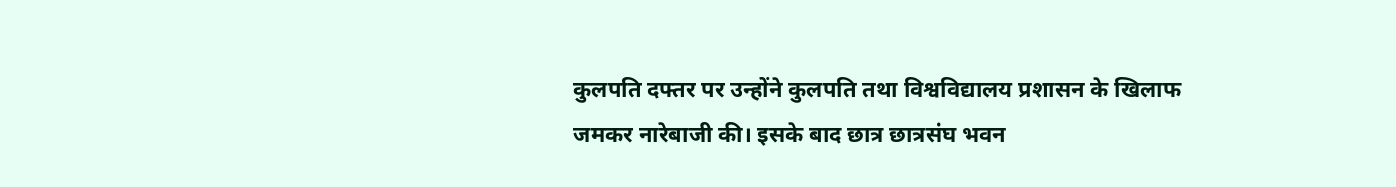कुलपति दफ्तर पर उन्होंने कुलपति तथा विश्वविद्यालय प्रशासन के खिलाफ जमकर नारेबाजी की। इसके बाद छात्र छात्रसंघ भवन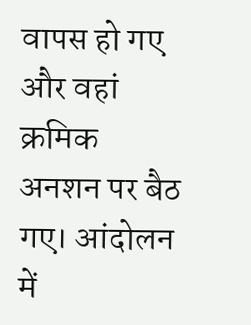वापस हो गए और वहां क्रमिक अनशन पर बैठ गए। आंदोलन में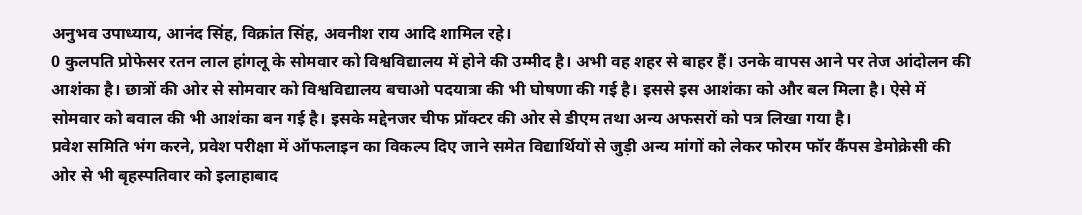अनुभव उपाध्याय, आनंद सिंह, विक्रांत सिंह, अवनीश राय आदि शामिल रहे।
0 कुलपति प्रोफेसर रतन लाल हांगलू के सोमवार को विश्वविद्यालय में होने की उम्मीद है। अभी वह शहर से बाहर हैं। उनके वापस आने पर तेज आंदोलन की आशंका है। छात्रों की ओर से सोमवार को विश्वविद्यालय बचाओ पदयात्रा की भी घोषणा की गई है। इससे इस आशंका को और बल मिला है। ऐसे में सोमवार को बवाल की भी आशंका बन गई है। इसके मद्देनजर चीफ प्रॉक्टर की ओर से डीएम तथा अन्य अफसरों को पत्र लिखा गया है।
प्रवेश समिति भंग करने, प्रवेश परीक्षा में ऑफलाइन का विकल्प दिए जाने समेत विद्यार्थियों से जुड़ी अन्य मांगों को लेकर फोरम फॉर कैंपस डेमोक्रेसी की ओर से भी बृहस्पतिवार को इलाहाबाद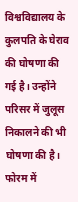विश्वविद्यालय के कुलपति के घेराव की घोषणा की गई है। उन्होंने परिसर में जुलूस निकालने की भी घोषणा की है। फोरम में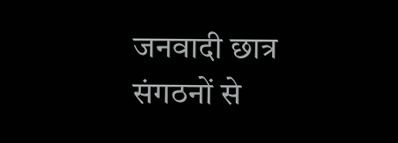जनवादी छात्र संगठनों से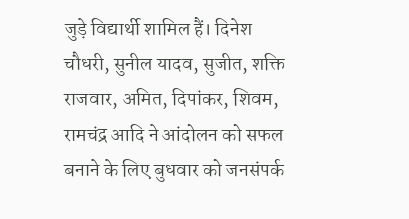जुड़े विद्यार्थी शामिल हैं। दिनेश चौधरी, सुनील यादव, सुजीत, शक्ति राजवार, अमित, दिपांकर, शिवम, रामचंद्र आदि ने आंदोलन को सफल बनाने के लिए बुधवार को जनसंपर्क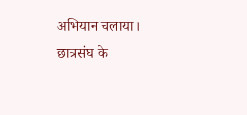अभियान चलाया। छात्रसंघ के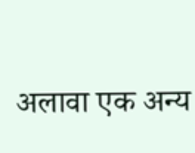अलावा एक अन्य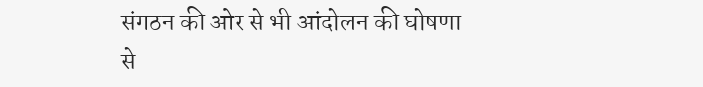संगठन की ओर से भी आंदोलन की घोषणा से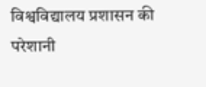विश्वविद्यालय प्रशासन की परेशानी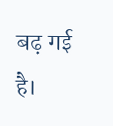बढ़ गई है।